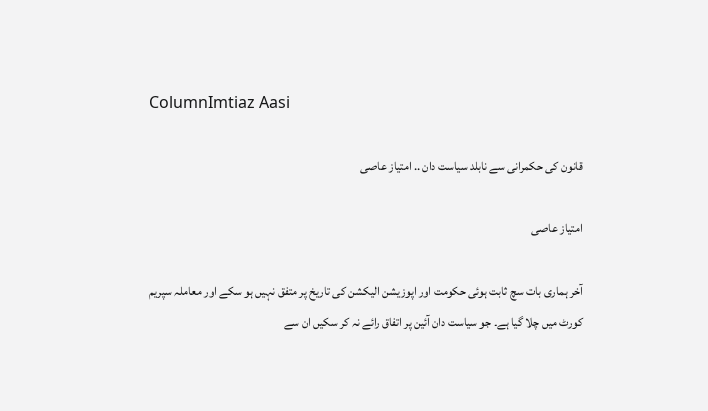ColumnImtiaz Aasi

قانون کی حکمرانی سے نابلد سیاست دان .. امتیاز عاصی

امتیاز عاصی

آخر ہماری بات سچ ثابت ہوئی حکومت اور اپوزیشن الیکشن کی تاریخ پر متفق نہیں ہو سکے اور معاملہ سپریم کورٹ میں چلا گیا ہے۔ جو سیاست دان آئین پر اتفاق رائے نہ کر سکیں ان سے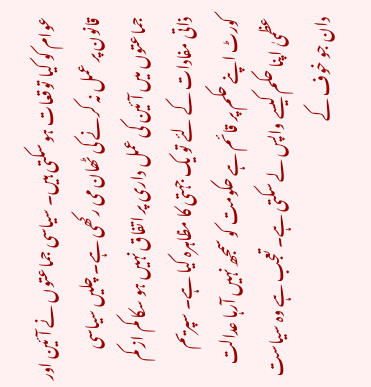عوام کو کیا توقعات ہو سکتی ہیں۔ سیاسی جماعتوں نے آئین اور قانون پر عمل نہ کرنے کی ٹھان می رکھی ہے۔ چلیں سیاسی جماعتوں میں آئین کی عمل داری پر اتفاق نہیں ہو سکا کم از کم ذاتی مفادات کے لئے تو یک جہتی کا مظاہرہ کیا ہے۔ سپریم کورٹ اپنے حکم پر قائم ہے حکومت کو سمجھ نہیں آرہا عدالت عظمیٰ اپنا حکم کیسے واپس لے سکتی ہے۔ تعجب ہے وہ سیاست دان جو خوف کے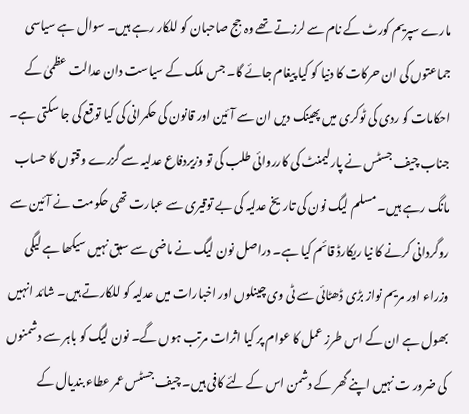مارے سپریم کورٹ کے نام سے لرزتے تھے وہ جج صاحبان کو للکار رہے ہیں۔ سوال ہے سیاسی جماعتوں کی ان حرکات کا دنیا کو کیا پیغام جائے گا۔ جس ملک کے سیاست دان عدالت عظمیٰ کے احکامات کو ردی کی ٹوکری میں پھینک دیں ان سے آئین اور قانون کی حکمرانی کی کیا توقع کی جا سکتی ہے۔ جناب چیف جسٹس نے پارلیمنٹ کی کارروائی طلب کی تو وزیردفاع عدلیہ سے گزرے وقتوں کا حساب مانگ رہے ہیں۔ مسلم لیگ نون کی تاریخ عدلیہ کی بے توقیری سے عبارت تھی حکومت نے آئین سے روگردانی کرنے کا نیا ریکارڈ قائم کیا ہے۔ دراصل نون لیگ نے ماضی سے سبق نہیں سیکھا ہے لیگی وزراء اور مریم نواز بڑی ڈھٹائی سے ٹی وی چینلوں اور اخبارات میں عدلیہ کو للکارتے ہیں۔ شائد انہیں بھول ہے ان کے اس طرز عمل کا عوام پر کیا اثرات مرتب ہوں گے۔ نون لیگ کو باہر سے دشمنوں کی ضرور ت نہیں اپنے گھر کے دشمن اس کے لئے کافی ہیں۔ چیف جسٹس عمر عطاء بندیال کے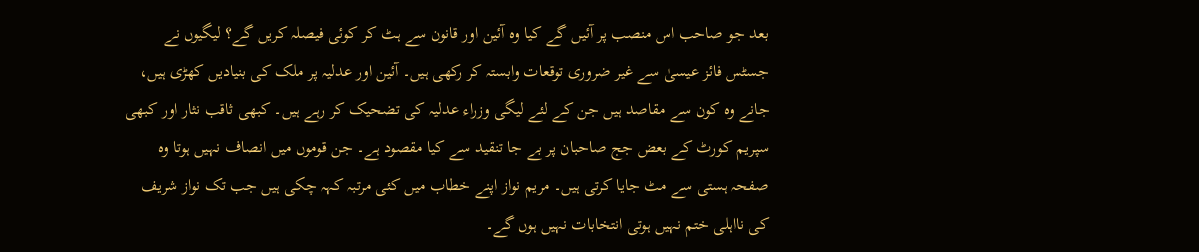بعد جو صاحب اس منصب پر آئیں گے کیا وہ آئین اور قانون سے ہٹ کر کوئی فیصلہ کریں گے؟ لیگیوں نے جسٹس فائز عیسیٰ سے غیر ضروری توقعات وابستہ کر رکھی ہیں۔ آئین اور عدلیہ پر ملک کی بنیادیں کھڑی ہیں، جانے وہ کون سے مقاصد ہیں جن کے لئے لیگی وزراء عدلیہ کی تضحیک کر رہے ہیں۔ کبھی ثاقب نثار اور کبھی سپریم کورٹ کے بعض جج صاحبان پر بے جا تنقید سے کیا مقصود ہے۔ جن قوموں میں انصاف نہیں ہوتا وہ صفحہ ہستی سے مٹ جایا کرتی ہیں۔ مریم نواز اپنے خطاب میں کئی مرتبہ کہہ چکی ہیں جب تک نواز شریف کی نااہلی ختم نہیں ہوتی انتخابات نہیں ہوں گے۔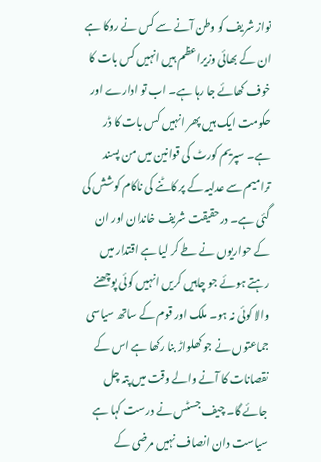نواز شریف کو وطن آنے سے کس نے روکا ہے ان کے بھائی وزیراعظم ہیں انہیں کس بات کا خوف کھائے جا رہا ہے۔ اب تو ادارے اور حکومت ایک ہیں پھر انہیں کس بات کا ڈر ہے۔ سپریم کورٹ کی قوانین میں من پسند ترامیم سے عدلیہ کے پر کاٹنے کی ناکام کوشش کی گئی ہے۔ درحقیقت شریف خاندان اور ان کے حواریوں نے طے کر لیا ہے اقتدار میں رہتے ہوئے جو چاہیں کریں انہیں کوئی پوچھنے والا کوئی نہ ہو۔ ملک اور قوم کے ساتھ سیاسی جماعتوں نے جو کھلواڑ بنا رکھا ہے اس کے نقصانات کا آنے والے وقت میں پتہ چل جائے گا۔ چیف جسٹس نے درست کہا ہے سیاست دان انصاف نہیں مرضی کے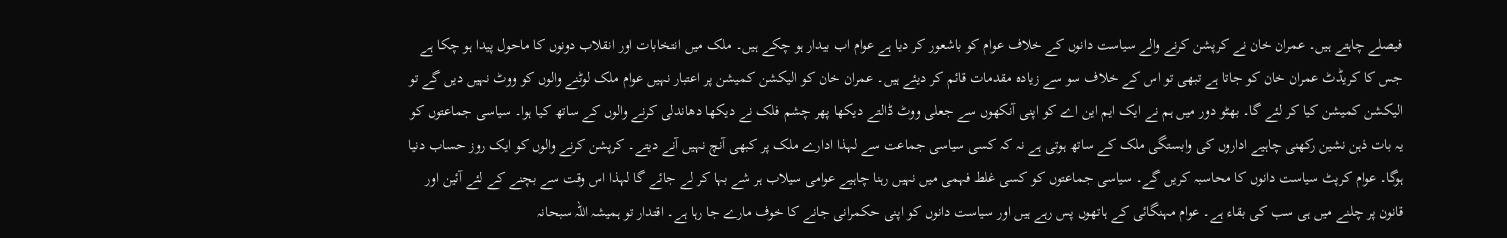فیصلے چاہتے ہیں۔ عمران خان نے کرپشن کرنے والے سیاست دانوں کے خلاف عوام کو باشعور کر دیا ہے عوام اب بیدار ہو چکے ہیں۔ ملک میں انتخابات اور انقلاب دونوں کا ماحول پیدا ہو چکا ہے جس کا کریڈٹ عمران خان کو جاتا ہے تبھی تو اس کے خلاف سو سے زیادہ مقدمات قائم کر دیئے ہیں۔ عمران خان کو الیکشن کمیشن پر اعتبار نہیں عوام ملک لوٹنے والوں کو ووٹ نہیں دیں گے تو الیکشن کمیشن کیا کر لئے گا۔ بھٹو دور میں ہم نے ایک ایم این اے کو اپنی آنکھوں سے جعلی ووٹ ڈالتے دیکھا پھر چشم فلک نے دیکھا دھاندلی کرنے والوں کے ساتھ کیا ہوا۔ سیاسی جماعتوں کو یہ بات ذہن نشین رکھنی چاہیے اداروں کی وابستگی ملک کے ساتھ ہوتی ہے نہ کہ کسی سیاسی جماعت سے لہذا ادارے ملک پر کبھی آنچ نہیں آنے دیتے۔ کرپشن کرنے والوں کو ایک روز حساب دنیا ہوگا۔ عوام کرپٹ سیاست دانوں کا محاسبہ کریں گے۔ سیاسی جماعتوں کو کسی غلط فہمی میں نہیں رہنا چاہیے عوامی سیلاب ہر شے بہا کر لے جائے گا لہذا اس وقت سے بچنے کے لئے آئین اور قانون پر چلنے میں ہی سب کی بقاء ہے۔ عوام مہنگائی کے ہاتھوں پس رہے ہیں اور سیاست دانوں کو اپنی حکمرانی جانے کا خوف مارے جا رہا ہے۔ اقتدار تو ہمیشہ اللہ سبحانہ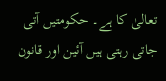تعالیٰ کا ہے۔ حکومتیں آتی جاتی رہتی ہیں آئین اور قانون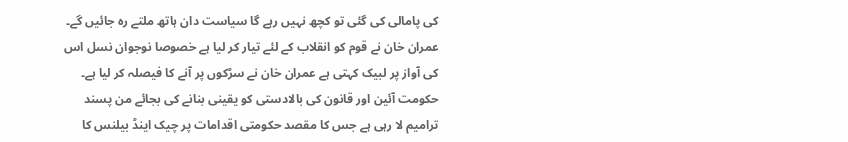کی پامالی کی گئی تو کچھ نہیں رہے گا سیاست دان ہاتھ ملتے رہ جائیں گے۔ عمران خان نے قوم کو انقلاب کے لئے تیار کر لیا ہے خصوصا نوجوان نسل اس کی آواز پر لبیک کہتی ہے عمران خان نے سڑکوں پر آنے کا فیصلہ کر لیا ہے۔ حکومت آئین اور قانون کی بالادستی کو یقینی بنانے کی بجائے من پسند ترامیم لا رہی ہے جس کا مقصد حکومتی اقدامات پر چیک اینڈ بیلنس کا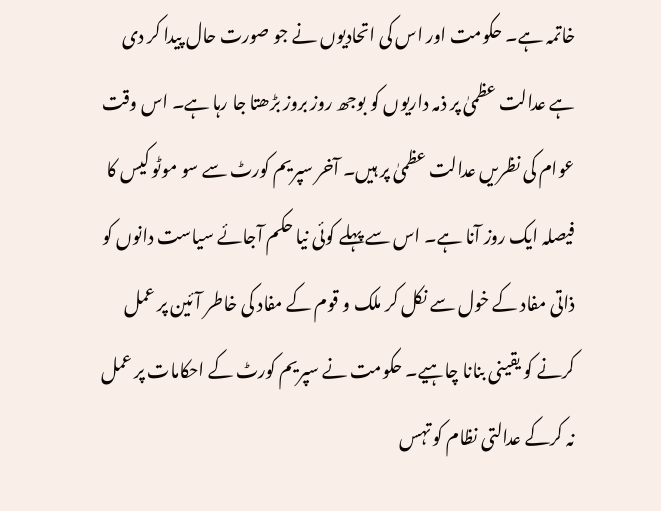خاتمہ ہے۔ حکومت اور اس کی اتحادیوں نے جو صورت حال پیدا کر دی ہے عدالت عظمیٰ پر ذمہ داریوں کو بوجھ روز بروز بڑھتا جا رہا ہے۔ اس وقت عوام کی نظریں عدالت عظمیٰ پر ہیں۔ آخر سپریم کورٹ سے سو موٹو کیس کا فیصلہ ایک روز آنا ہے۔ اس سے پہلے کوئی نیا حکم آجائے سیاست دانوں کو ذاتی مفاد کے خول سے نکل کر ملک و قوم کے مفاد کی خاطر آئین پر عمل کرنے کو یقینی بنانا چاہیے۔ حکومت نے سپریم کورٹ کے احکامات پر عمل نہ کرکے عدالتی نظام کو تہس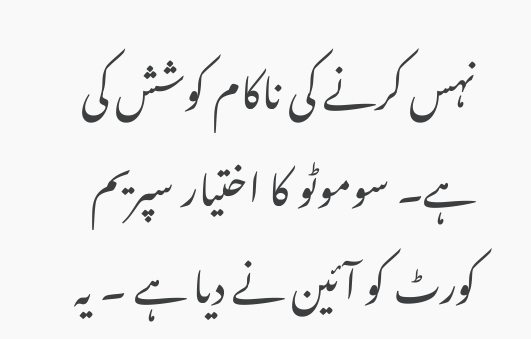نہس کرنے کی ناکام کوشش کی ہے۔ سوموٹو کا اختیار سپریم کورٹ کو آئین نے دیا ہے ۔ یہ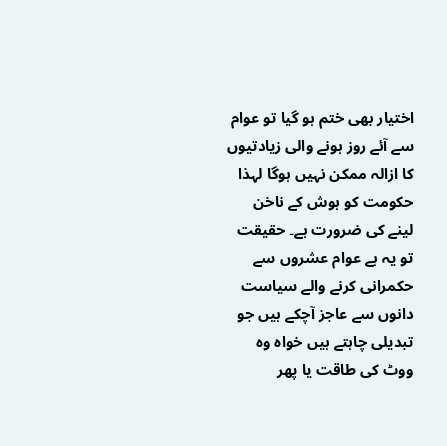اختیار بھی ختم ہو گیا تو عوام سے آئے روز ہونے والی زیادتیوں کا ازالہ ممکن نہیں ہوگا لہذا حکومت کو ہوش کے ناخن لینے کی ضرورت ہے۔ حقیقت تو یہ ہے عوام عشروں سے حکمرانی کرنے والے سیاست دانوں سے عاجز آچکے ہیں جو تبدیلی چاہتے ہیں خواہ وہ ووٹ کی طاقت یا پھر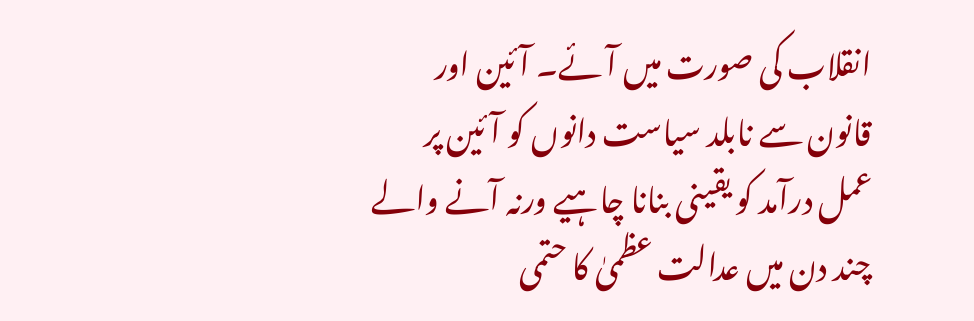انقلاب کی صورت میں آئے۔ آئین اور قانون سے نابلد سیاست دانوں کو آئین پر عمل درآمد کو یقینی بنانا چاہیے ورنہ آنے والے چند دن میں عدالت عظمیٰ کا حتمی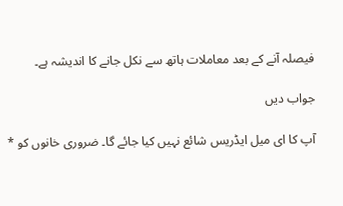فیصلہ آنے کے بعد معاملات ہاتھ سے نکل جانے کا اندیشہ ہے۔

جواب دیں

آپ کا ای میل ایڈریس شائع نہیں کیا جائے گا۔ ضروری خانوں کو *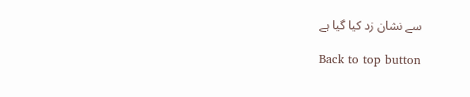سے نشان زد کیا گیا ہے

Back to top button